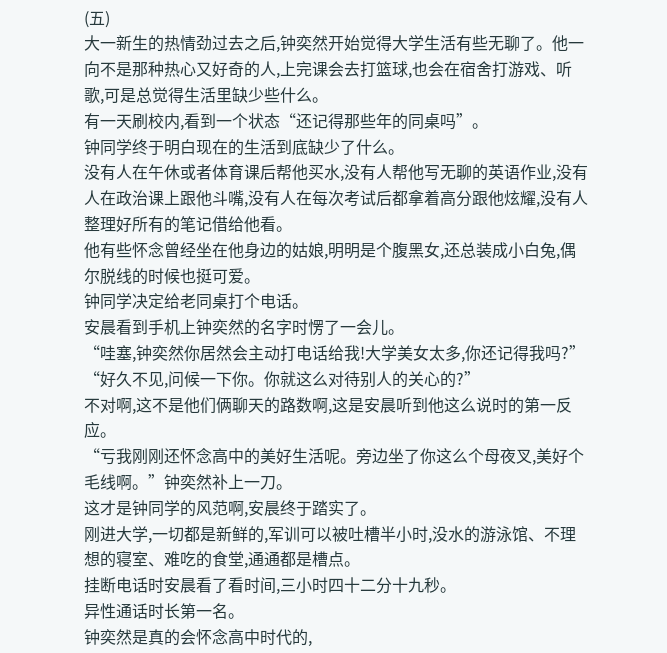(五)
大一新生的热情劲过去之后,钟奕然开始觉得大学生活有些无聊了。他一向不是那种热心又好奇的人,上完课会去打篮球,也会在宿舍打游戏、听歌,可是总觉得生活里缺少些什么。
有一天刷校内,看到一个状态“还记得那些年的同桌吗”。
钟同学终于明白现在的生活到底缺少了什么。
没有人在午休或者体育课后帮他买水,没有人帮他写无聊的英语作业,没有人在政治课上跟他斗嘴,没有人在每次考试后都拿着高分跟他炫耀,没有人整理好所有的笔记借给他看。
他有些怀念曾经坐在他身边的姑娘,明明是个腹黑女,还总装成小白兔,偶尔脱线的时候也挺可爱。
钟同学决定给老同桌打个电话。
安晨看到手机上钟奕然的名字时愣了一会儿。
“哇塞,钟奕然你居然会主动打电话给我!大学美女太多,你还记得我吗?”
“好久不见,问候一下你。你就这么对待别人的关心的?”
不对啊,这不是他们俩聊天的路数啊,这是安晨听到他这么说时的第一反应。
“亏我刚刚还怀念高中的美好生活呢。旁边坐了你这么个母夜叉,美好个毛线啊。”钟奕然补上一刀。
这才是钟同学的风范啊,安晨终于踏实了。
刚进大学,一切都是新鲜的,军训可以被吐槽半小时,没水的游泳馆、不理想的寝室、难吃的食堂,通通都是槽点。
挂断电话时安晨看了看时间,三小时四十二分十九秒。
异性通话时长第一名。
钟奕然是真的会怀念高中时代的,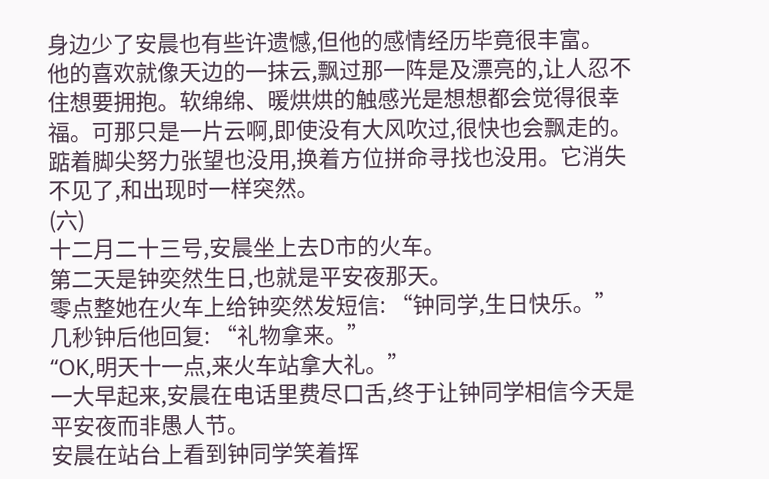身边少了安晨也有些许遗憾,但他的感情经历毕竟很丰富。
他的喜欢就像天边的一抹云,飘过那一阵是及漂亮的,让人忍不住想要拥抱。软绵绵、暖烘烘的触感光是想想都会觉得很幸福。可那只是一片云啊,即使没有大风吹过,很快也会飘走的。踮着脚尖努力张望也没用,换着方位拼命寻找也没用。它消失不见了,和出现时一样突然。
(六)
十二月二十三号,安晨坐上去D市的火车。
第二天是钟奕然生日,也就是平安夜那天。
零点整她在火车上给钟奕然发短信: “钟同学,生日快乐。”
几秒钟后他回复: “礼物拿来。”
“OK,明天十一点,来火车站拿大礼。”
一大早起来,安晨在电话里费尽口舌,终于让钟同学相信今天是平安夜而非愚人节。
安晨在站台上看到钟同学笑着挥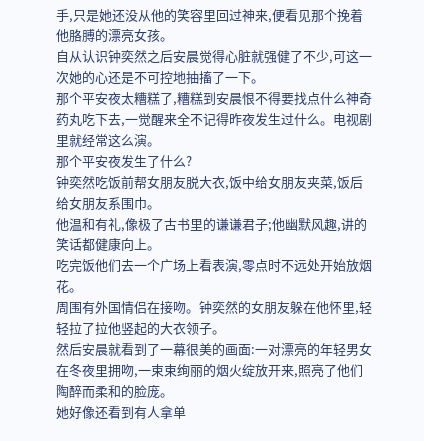手,只是她还没从他的笑容里回过神来,便看见那个挽着他胳膊的漂亮女孩。
自从认识钟奕然之后安晨觉得心脏就强健了不少,可这一次她的心还是不可控地抽搐了一下。
那个平安夜太糟糕了,糟糕到安晨恨不得要找点什么神奇药丸吃下去,一觉醒来全不记得昨夜发生过什么。电视剧里就经常这么演。
那个平安夜发生了什么?
钟奕然吃饭前帮女朋友脱大衣,饭中给女朋友夹菜,饭后给女朋友系围巾。
他温和有礼,像极了古书里的谦谦君子;他幽默风趣,讲的笑话都健康向上。
吃完饭他们去一个广场上看表演,零点时不远处开始放烟花。
周围有外国情侣在接吻。钟奕然的女朋友躲在他怀里,轻轻拉了拉他竖起的大衣领子。
然后安晨就看到了一幕很美的画面:一对漂亮的年轻男女在冬夜里拥吻,一束束绚丽的烟火绽放开来,照亮了他们陶醉而柔和的脸庞。
她好像还看到有人拿单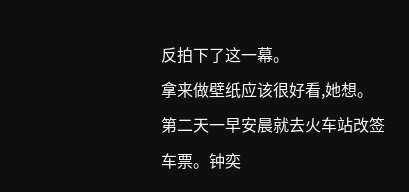反拍下了这一幕。
拿来做壁纸应该很好看,她想。
第二天一早安晨就去火车站改签车票。钟奕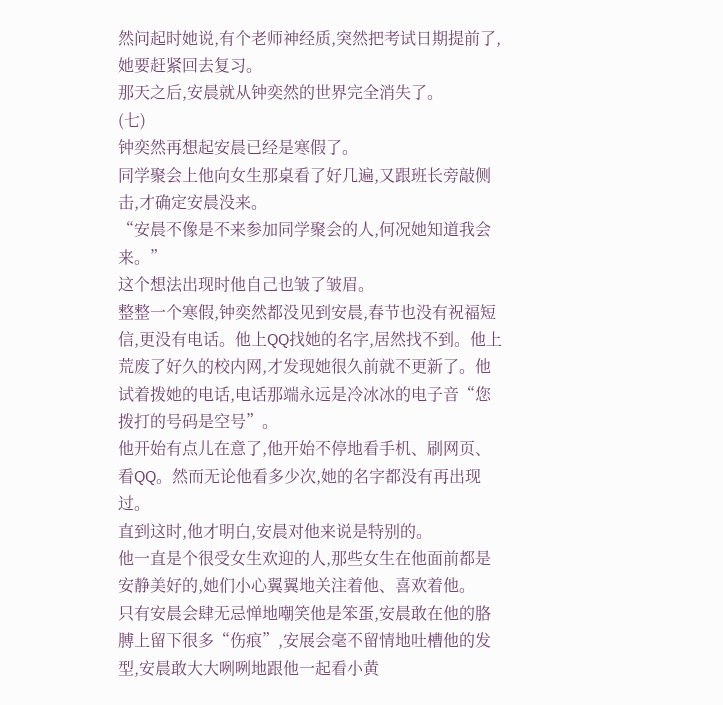然问起时她说,有个老师神经质,突然把考试日期提前了,她要赶紧回去复习。
那天之后,安晨就从钟奕然的世界完全消失了。
(七)
钟奕然再想起安晨已经是寒假了。
同学聚会上他向女生那桌看了好几遍,又跟班长旁敲侧击,才确定安晨没来。
“安晨不像是不来参加同学聚会的人,何况她知道我会来。”
这个想法出现时他自己也皱了皱眉。
整整一个寒假,钟奕然都没见到安晨,春节也没有祝福短信,更没有电话。他上QQ找她的名字,居然找不到。他上荒废了好久的校内网,才发现她很久前就不更新了。他试着拨她的电话,电话那端永远是冷冰冰的电子音“您拨打的号码是空号”。
他开始有点儿在意了,他开始不停地看手机、刷网页、看QQ。然而无论他看多少次,她的名字都没有再出现过。
直到这时,他才明白,安晨对他来说是特别的。
他一直是个很受女生欢迎的人,那些女生在他面前都是安静美好的,她们小心翼翼地关注着他、喜欢着他。
只有安晨会肆无忌惮地嘲笑他是笨蛋,安晨敢在他的胳膊上留下很多“伤痕”,安展会毫不留情地吐槽他的发型,安晨敢大大咧咧地跟他一起看小黄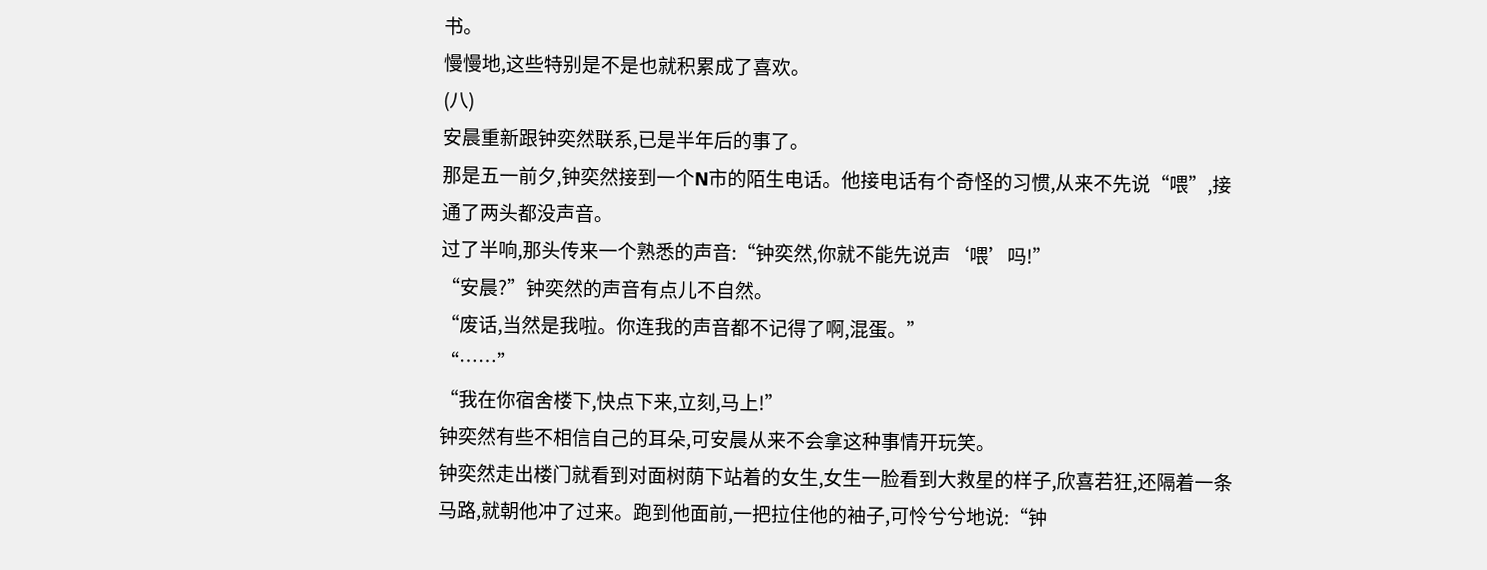书。
慢慢地,这些特别是不是也就积累成了喜欢。
(八)
安晨重新跟钟奕然联系,已是半年后的事了。
那是五一前夕,钟奕然接到一个N市的陌生电话。他接电话有个奇怪的习惯,从来不先说“喂”,接通了两头都没声音。
过了半响,那头传来一个熟悉的声音:“钟奕然,你就不能先说声‘喂’吗!”
“安晨?”钟奕然的声音有点儿不自然。
“废话,当然是我啦。你连我的声音都不记得了啊,混蛋。”
“……”
“我在你宿舍楼下,快点下来,立刻,马上!”
钟奕然有些不相信自己的耳朵,可安晨从来不会拿这种事情开玩笑。
钟奕然走出楼门就看到对面树荫下站着的女生,女生一脸看到大救星的样子,欣喜若狂,还隔着一条马路,就朝他冲了过来。跑到他面前,一把拉住他的袖子,可怜兮兮地说:“钟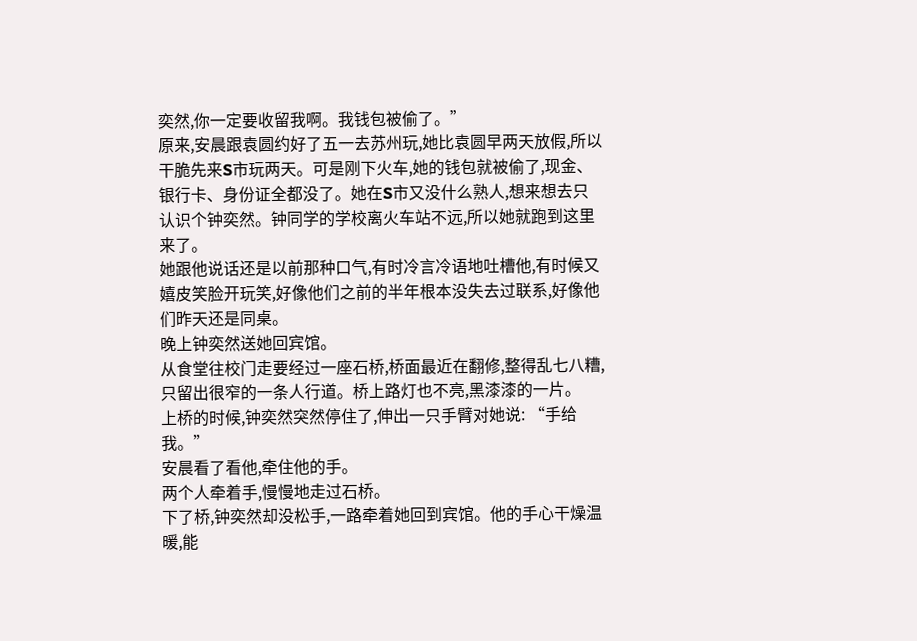奕然,你一定要收留我啊。我钱包被偷了。”
原来,安晨跟袁圆约好了五一去苏州玩,她比袁圆早两天放假,所以干脆先来S市玩两天。可是刚下火车,她的钱包就被偷了,现金、银行卡、身份证全都没了。她在S市又没什么熟人,想来想去只认识个钟奕然。钟同学的学校离火车站不远,所以她就跑到这里来了。
她跟他说话还是以前那种口气,有时冷言冷语地吐槽他,有时候又嬉皮笑脸开玩笑,好像他们之前的半年根本没失去过联系,好像他们昨天还是同桌。
晚上钟奕然送她回宾馆。
从食堂往校门走要经过一座石桥,桥面最近在翻修,整得乱七八糟,只留出很窄的一条人行道。桥上路灯也不亮,黑漆漆的一片。
上桥的时候,钟奕然突然停住了,伸出一只手臂对她说: “手给我。”
安晨看了看他,牵住他的手。
两个人牵着手,慢慢地走过石桥。
下了桥,钟奕然却没松手,一路牵着她回到宾馆。他的手心干燥温暖,能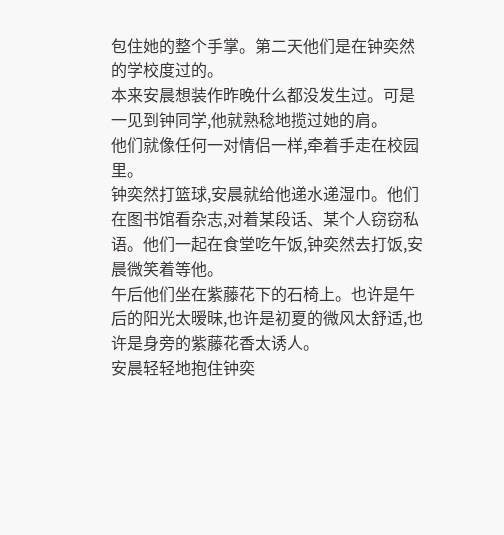包住她的整个手掌。第二天他们是在钟奕然的学校度过的。
本来安晨想装作昨晚什么都没发生过。可是一见到钟同学,他就熟稔地揽过她的肩。
他们就像任何一对情侣一样,牵着手走在校园里。
钟奕然打篮球,安晨就给他递水递湿巾。他们在图书馆看杂志,对着某段话、某个人窃窃私语。他们一起在食堂吃午饭,钟奕然去打饭,安晨微笑着等他。
午后他们坐在紫藤花下的石椅上。也许是午后的阳光太暧昧,也许是初夏的微风太舒适,也许是身旁的紫藤花香太诱人。
安晨轻轻地抱住钟奕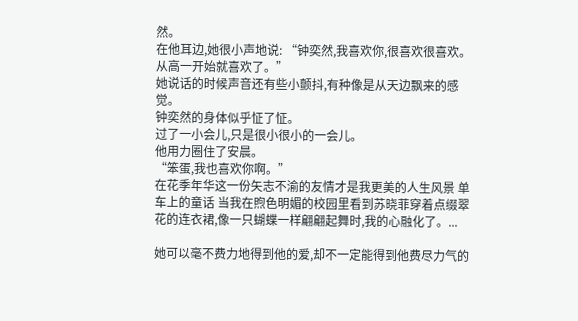然。
在他耳边,她很小声地说: “钟奕然,我喜欢你,很喜欢很喜欢。从高一开始就喜欢了。”
她说话的时候声音还有些小颤抖,有种像是从天边飘来的感觉。
钟奕然的身体似乎怔了怔。
过了一小会儿,只是很小很小的一会儿。
他用力圈住了安晨。
“笨蛋,我也喜欢你啊。”
在花季年华这一份矢志不渝的友情才是我更美的人生风景 单车上的童话 当我在煦色明媚的校园里看到苏晓菲穿着点缀翠花的连衣裙,像一只蝴蝶一样翩翩起舞时,我的心融化了。...

她可以毫不费力地得到他的爱,却不一定能得到他费尽力气的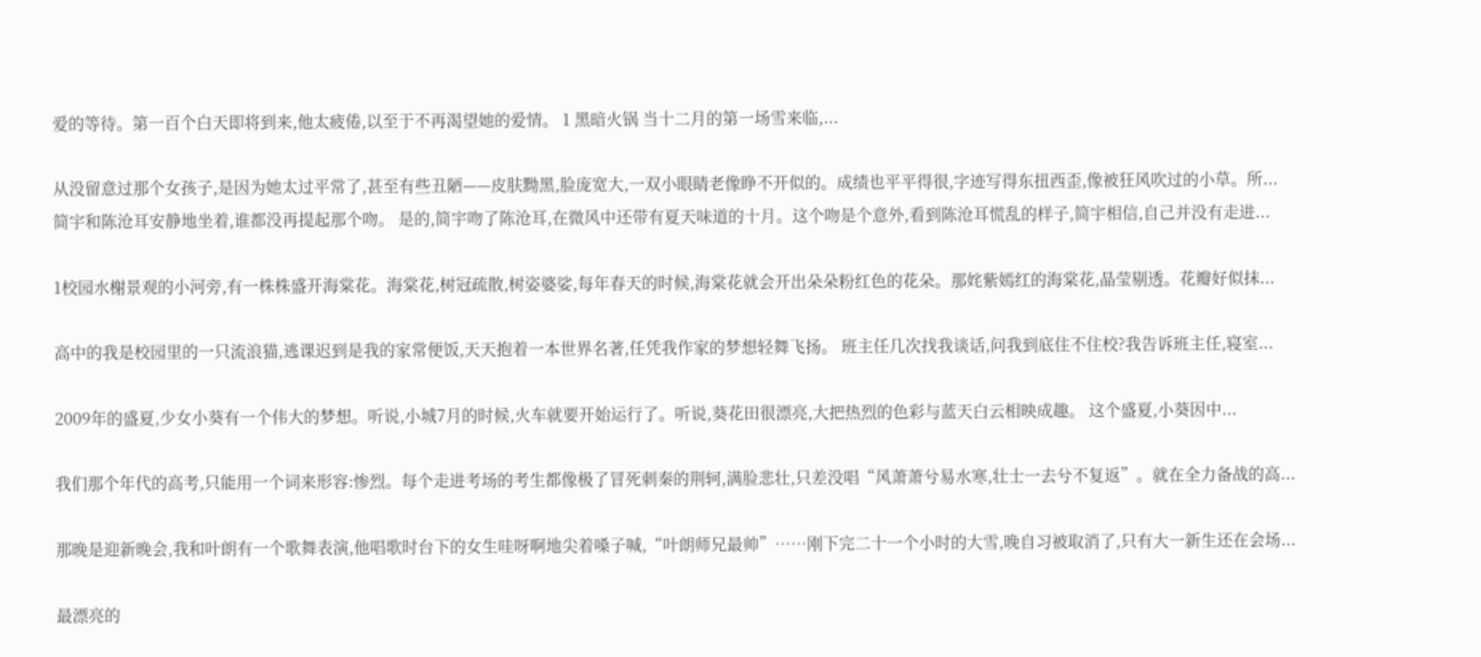爱的等待。第一百个白天即将到来,他太疲倦,以至于不再渴望她的爱情。 1 黑暗火锅 当十二月的第一场雪来临,...

从没留意过那个女孩子,是因为她太过平常了,甚至有些丑陋——皮肤黝黑,脸庞宽大,一双小眼睛老像睁不开似的。成绩也平平得很,字迹写得东扭西歪,像被狂风吹过的小草。所...
简宇和陈沧耳安静地坐着,谁都没再提起那个吻。 是的,简宇吻了陈沧耳,在微风中还带有夏天味道的十月。这个吻是个意外,看到陈沧耳慌乱的样子,简宇相信,自己并没有走进...

1校园水榭景观的小河旁,有一株株盛开海棠花。海棠花,树冠疏散,树姿婆娑,每年春天的时候,海棠花就会开出朵朵粉红色的花朵。那姹紫嫣红的海棠花,晶莹剔透。花瓣好似抹...

高中的我是校园里的一只流浪猫,逃课迟到是我的家常便饭,天天抱着一本世界名著,任凭我作家的梦想轻舞飞扬。 班主任几次找我谈话,问我到底住不住校?我告诉班主任,寝室...

2009年的盛夏,少女小葵有一个伟大的梦想。听说,小城7月的时候,火车就要开始运行了。听说,葵花田很漂亮,大把热烈的色彩与蓝天白云相映成趣。 这个盛夏,小葵因中...

我们那个年代的高考,只能用一个词来形容:惨烈。每个走进考场的考生都像极了冒死刺秦的荆轲,满脸悲壮,只差没唱“风萧萧兮易水寒,壮士一去兮不复返”。就在全力备战的高...

那晚是迎新晚会,我和叶朗有一个歌舞表演,他唱歌时台下的女生哇呀啊地尖着嗓子喊,“叶朗师兄最帅”……刚下完二十一个小时的大雪,晚自习被取消了,只有大一新生还在会场...

最漂亮的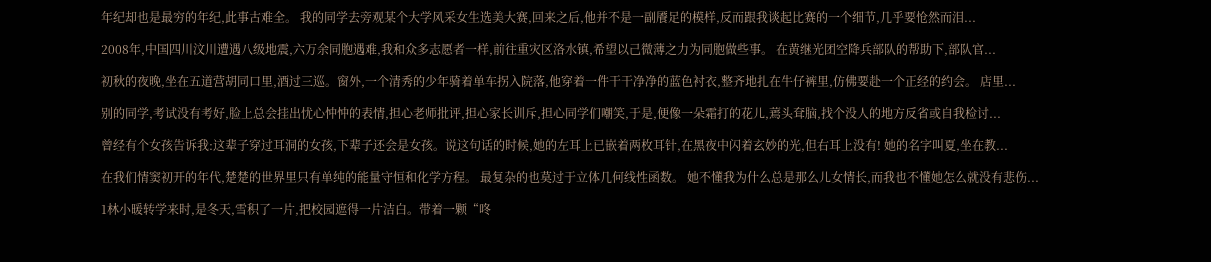年纪却也是最穷的年纪,此事古难全。 我的同学去旁观某个大学风采女生选美大赛,回来之后,他并不是一副餍足的模样,反而跟我谈起比赛的一个细节,几乎要怆然而泪...

2008年,中国四川汶川遭遇八级地震,六万余同胞遇难,我和众多志愿者一样,前往重灾区洛水镇,希望以己微薄之力为同胞做些事。 在黄继光团空降兵部队的帮助下,部队官...

初秋的夜晚,坐在五道营胡同口里,酒过三巡。窗外,一个清秀的少年骑着单车拐入院落,他穿着一件干干净净的蓝色衬衣,整齐地扎在牛仔裤里,仿佛要赴一个正经的约会。 店里...

别的同学,考试没有考好,脸上总会挂出忧心忡忡的表情,担心老师批评,担心家长训斥,担心同学们嘲笑,于是,便像一朵霜打的花儿,蔫头耷脑,找个没人的地方反省或自我检讨...

曾经有个女孩告诉我:这辈子穿过耳洞的女孩,下辈子还会是女孩。说这句话的时候,她的左耳上已嵌着两枚耳针,在黑夜中闪着玄妙的光,但右耳上没有! 她的名字叫夏,坐在教...

在我们情窦初开的年代,楚楚的世界里只有单纯的能量守恒和化学方程。 最复杂的也莫过于立体几何线性函数。 她不懂我为什么总是那么儿女情长,而我也不懂她怎么就没有悲伤...

1林小暖转学来时,是冬天,雪积了一片,把校园遮得一片洁白。带着一颗“咚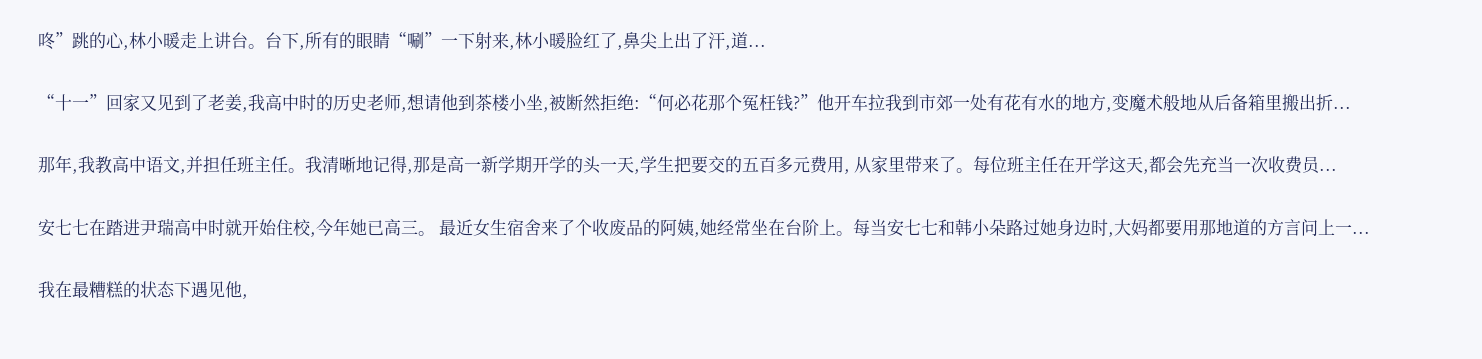咚”跳的心,林小暖走上讲台。台下,所有的眼睛“唰”一下射来,林小暖脸红了,鼻尖上出了汗,道...

“十一”回家又见到了老姜,我高中时的历史老师,想请他到茶楼小坐,被断然拒绝:“何必花那个冤枉钱?”他开车拉我到市郊一处有花有水的地方,变魔术般地从后备箱里搬出折...

那年,我教高中语文,并担任班主任。我清晰地记得,那是高一新学期开学的头一天,学生把要交的五百多元费用, 从家里带来了。每位班主任在开学这天,都会先充当一次收费员...

安七七在踏进尹瑞高中时就开始住校,今年她已高三。 最近女生宿舍来了个收废品的阿姨,她经常坐在台阶上。每当安七七和韩小朵路过她身边时,大妈都要用那地道的方言问上一...

我在最糟糕的状态下遇见他,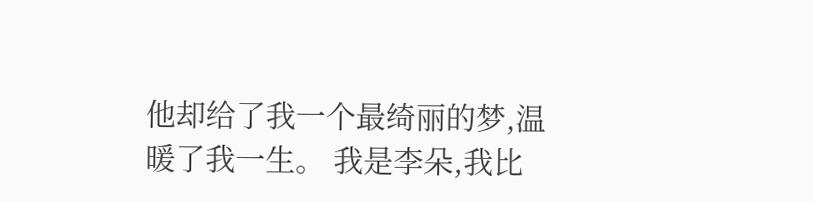他却给了我一个最绮丽的梦,温暖了我一生。 我是李朵,我比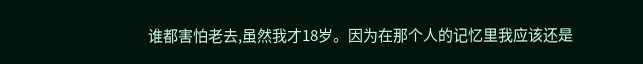谁都害怕老去,虽然我才18岁。因为在那个人的记忆里我应该还是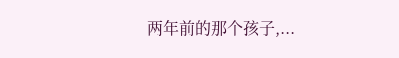两年前的那个孩子,...